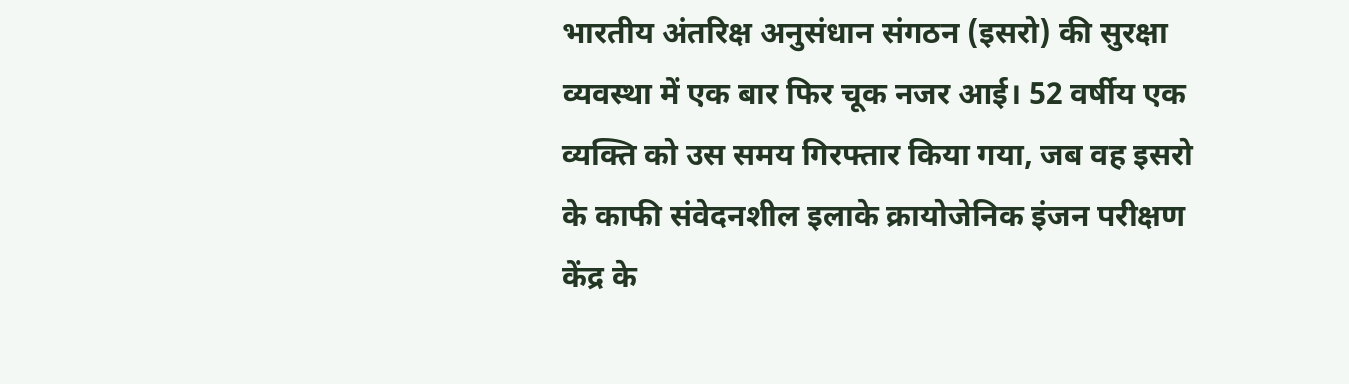भारतीय अंतरिक्ष अनुसंधान संगठन (इसरो) की सुरक्षा व्यवस्था में एक बार फिर चूक नजर आई। 52 वर्षीय एक व्यक्ति को उस समय गिरफ्तार किया गया, जब वह इसरो के काफी संवेदनशील इलाके क्रायोजेनिक इंजन परीक्षण केंद्र के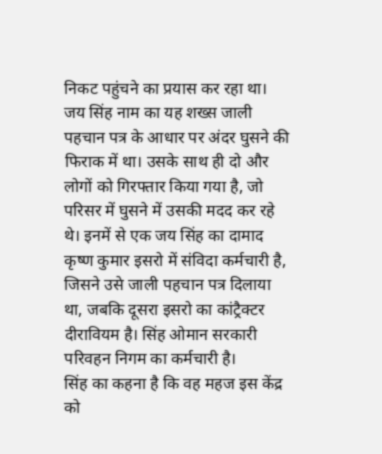निकट पहुंचने का प्रयास कर रहा था।
जय सिंह नाम का यह शख्स जाली पहचान पत्र के आधार पर अंदर घुसने की फिराक में था। उसके साथ ही दो और लोगों को गिरफ्तार किया गया है, जो परिसर में घुसने में उसकी मदद कर रहे थे। इनमें से एक जय सिंह का दामाद कृष्ण कुमार इसरो में संविदा कर्मचारी है, जिसने उसे जाली पहचान पत्र दिलाया था, जबकि दूसरा इसरो का कांट्रैक्टर दीरावियम है। सिंह ओमान सरकारी परिवहन निगम का कर्मचारी है।
सिंह का कहना है कि वह महज इस केंद्र को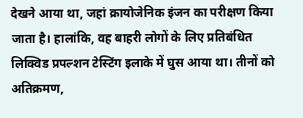देखने आया था, जहां क्रायोजेनिक इंजन का परीक्षण किया जाता है। हालांकि, वह बाहरी लोगों के लिए प्रतिबंधित लिक्विड प्रपल्शन टेस्टिंग इलाके में घुस आया था। तीनों को अतिक्रमण,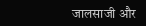जालसाजी और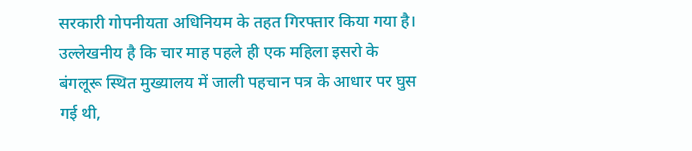सरकारी गोपनीयता अधिनियम के तहत गिरफ्तार किया गया है।
उल्लेखनीय है कि चार माह पहले ही एक महिला इसरो के बंगलूरू स्थित मुख्यालय में जाली पहचान पत्र के आधार पर घुस गई थी,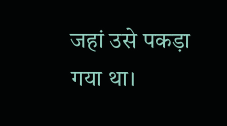जहां उसे पकड़ा गया था।